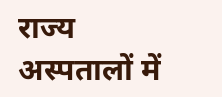राज्य अस्पतालों में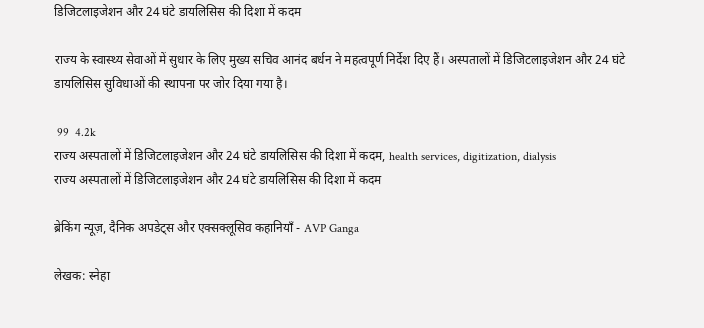डिजिटलाइजेशन और 24 घंटे डायलिसिस की दिशा में कदम

राज्य के स्वास्थ्य सेवाओं में सुधार के लिए मुख्य सचिव आनंद बर्धन ने महत्वपूर्ण निर्देश दिए हैं। अस्पतालों में डिजिटलाइजेशन और 24 घंटे डायलिसिस सुविधाओं की स्थापना पर जोर दिया गया है।

 99  4.2k
राज्य अस्पतालों में डिजिटलाइजेशन और 24 घंटे डायलिसिस की दिशा में कदम, health services, digitization, dialysis
राज्य अस्पतालों में डिजिटलाइजेशन और 24 घंटे डायलिसिस की दिशा में कदम

ब्रेकिंग न्यूज़, दैनिक अपडेट्स और एक्सक्लूसिव कहानियाँ - AVP Ganga

लेखक: स्नेहा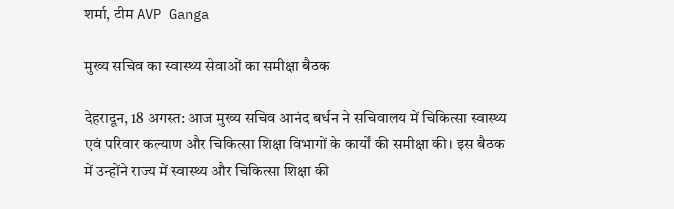शर्मा, टीम AVP Ganga

मुख्य सचिव का स्वास्थ्य सेवाओं का समीक्षा बैठक

देहरादून, 18 अगस्त: आज मुख्य सचिव आनंद बर्धन ने सचिवालय में चिकित्सा स्वास्थ्य एवं परिवार कल्याण और चिकित्सा शिक्षा विभागों के कार्यों की समीक्षा की। इस बैठक में उन्होंने राज्य में स्वास्थ्य और चिकित्सा शिक्षा की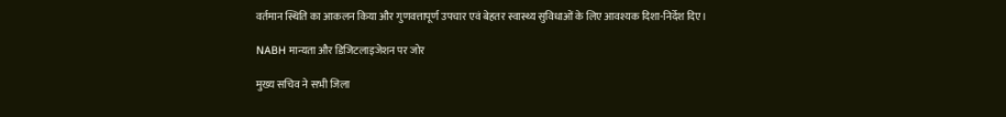वर्तमान स्थिति का आकलन किया और गुणवत्तापूर्ण उपचार एवं बेहतर स्वास्थ्य सुविधाओं के लिए आवश्यक दिशा-निर्देश दिए।

NABH मान्यता और डिजिटलाइजेशन पर जोर

मुख्य सचिव ने सभी जिला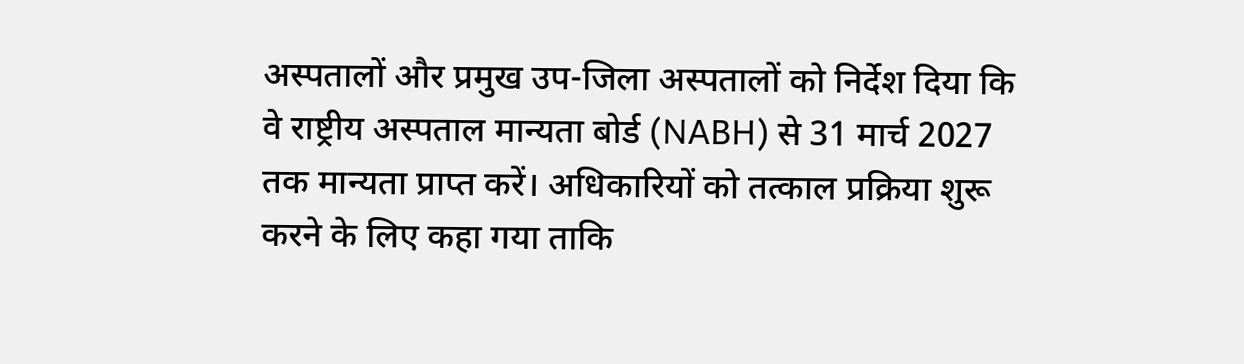अस्पतालों और प्रमुख उप-जिला अस्पतालों को निर्देश दिया कि वे राष्ट्रीय अस्पताल मान्यता बोर्ड (NABH) से 31 मार्च 2027 तक मान्यता प्राप्त करें। अधिकारियों को तत्काल प्रक्रिया शुरू करने के लिए कहा गया ताकि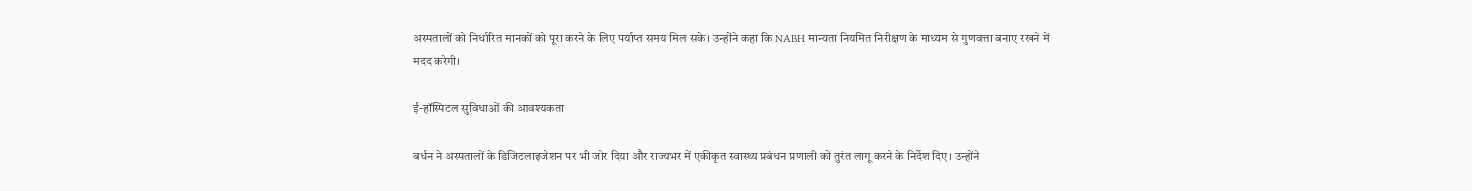अस्पतालों को निर्धारित मानकों को पूरा करने के लिए पर्याप्त समय मिल सके। उन्होंने कहा कि NABH मान्यता नियमित निरीक्षण के माध्यम से गुणवत्ता बनाए रखने में मदद करेगी।

ई-हॉस्पिटल सुविधाओं की आवश्यकता

बर्धन ने अस्पतालों के डिजिटलाइजेशन पर भी जोर दिया और राज्यभर में एकीकृत स्वास्थ्य प्रबंधन प्रणाली को तुरंत लागू करने के निर्देश दिए। उन्होंने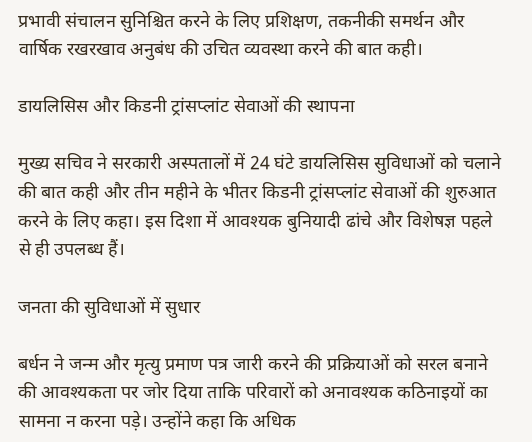प्रभावी संचालन सुनिश्चित करने के लिए प्रशिक्षण, तकनीकी समर्थन और वार्षिक रखरखाव अनुबंध की उचित व्यवस्था करने की बात कही।

डायलिसिस और किडनी ट्रांसप्लांट सेवाओं की स्थापना

मुख्य सचिव ने सरकारी अस्पतालों में 24 घंटे डायलिसिस सुविधाओं को चलाने की बात कही और तीन महीने के भीतर किडनी ट्रांसप्लांट सेवाओं की शुरुआत करने के लिए कहा। इस दिशा में आवश्यक बुनियादी ढांचे और विशेषज्ञ पहले से ही उपलब्ध हैं।

जनता की सुविधाओं में सुधार

बर्धन ने जन्म और मृत्यु प्रमाण पत्र जारी करने की प्रक्रियाओं को सरल बनाने की आवश्यकता पर जोर दिया ताकि परिवारों को अनावश्यक कठिनाइयों का सामना न करना पड़े। उन्होंने कहा कि अधिक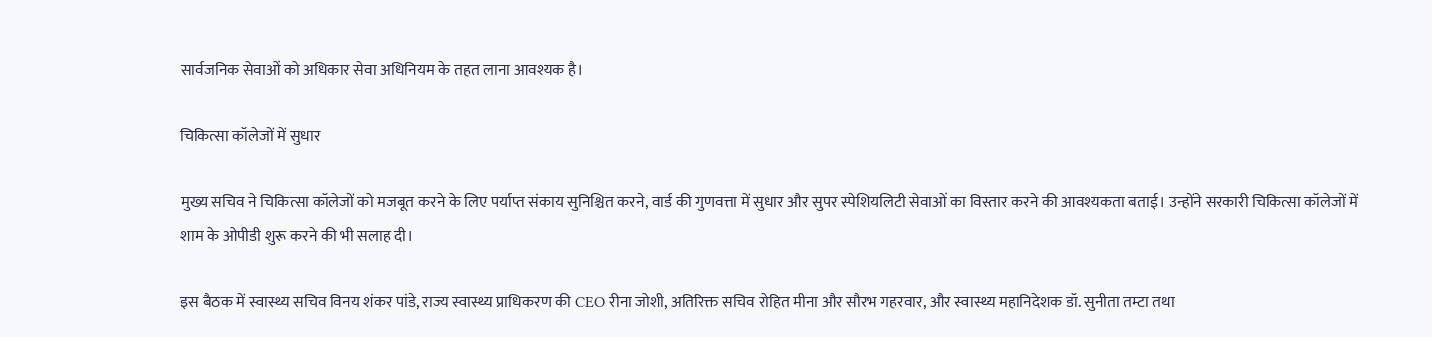सार्वजनिक सेवाओं को अधिकार सेवा अधिनियम के तहत लाना आवश्यक है।

चिकित्सा कॉलेजों में सुधार

मुख्य सचिव ने चिकित्सा कॉलेजों को मजबूत करने के लिए पर्याप्त संकाय सुनिश्चित करने, वार्ड की गुणवत्ता में सुधार और सुपर स्पेशियलिटी सेवाओं का विस्तार करने की आवश्यकता बताई। उन्होंने सरकारी चिकित्सा कॉलेजों में शाम के ओपीडी शुरू करने की भी सलाह दी।

इस बैठक में स्वास्थ्य सचिव विनय शंकर पांडे, राज्य स्वास्थ्य प्राधिकरण की CEO रीना जोशी, अतिरिक्त सचिव रोहित मीना और सौरभ गहरवार, और स्वास्थ्य महानिदेशक डॉ. सुनीता तम्टा तथा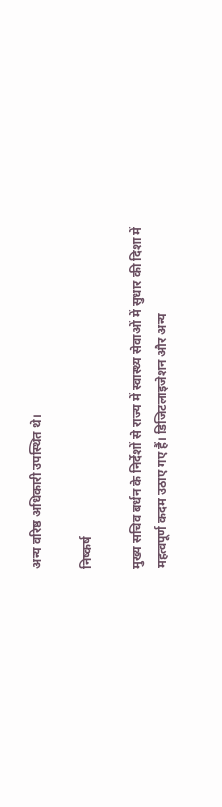अन्य वरिष्ठ अधिकारी उपस्थित थे।

निष्कर्ष

मुख्य सचिव बर्धन के निर्देशों से राज्य में स्वास्थ्य सेवाओं में सुधार की दिशा में महत्वपूर्ण कदम उठाए गए हैं। डिजिटलाइजेशन और अन्य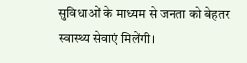सुविधाओं के माध्यम से जनता को बेहतर स्वास्थ्य सेवाएं मिलेंगी।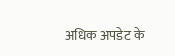अधिक अपडेट के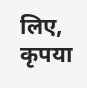लिए, कृपया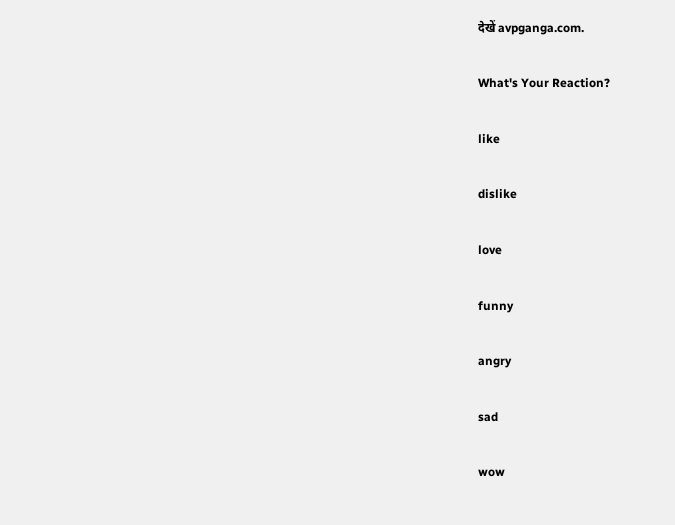देखें avpganga.com.

What's Your Reaction?

like

dislike

love

funny

angry

sad

wow